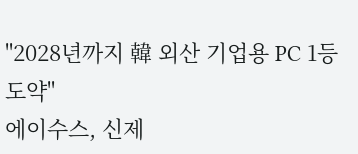"2028년까지 韓 외산 기업용 PC 1등 도약"
에이수스, 신제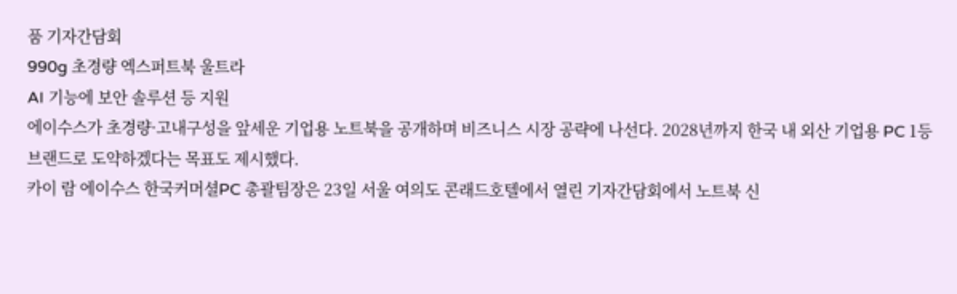품 기자간담회
990g 초경량 엑스퍼트북 울트라
AI 기능에 보안 솔루션 등 지원
에이수스가 초경량·고내구성을 앞세운 기업용 노트북을 공개하며 비즈니스 시장 공략에 나선다. 2028년까지 한국 내 외산 기업용 PC 1등 브랜드로 도약하겠다는 목표도 제시했다.
카이 람 에이수스 한국커머셜PC 총괄팀장은 23일 서울 여의도 콘래드호텔에서 열린 기자간담회에서 노트북 신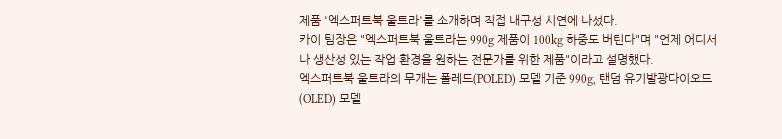제품 '엑스퍼트북 울트라'를 소개하며 직접 내구성 시연에 나섰다.
카이 팀장은 "엑스퍼트북 울트라는 990g 제품이 100kg 하중도 버틴다"며 "언제 어디서나 생산성 있는 작업 환경을 원하는 전문가를 위한 제품"이라고 설명했다.
엑스퍼트북 울트라의 무개는 폴레드(POLED) 모델 기준 990g, 탠덤 유기발광다이오드(OLED) 모델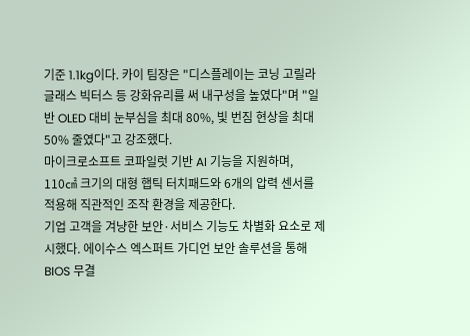기준 1.1kg이다. 카이 팀장은 "디스플레이는 코닝 고릴라 글래스 빅터스 등 강화유리를 써 내구성을 높였다"며 "일반 OLED 대비 눈부심을 최대 80%, 빛 번짐 현상을 최대 50% 줄였다"고 강조했다.
마이크로소프트 코파일럿 기반 AI 기능을 지원하며, 110㎠ 크기의 대형 햅틱 터치패드와 6개의 압력 센서를 적용해 직관적인 조작 환경을 제공한다.
기업 고객을 겨냥한 보안·서비스 기능도 차별화 요소로 제시했다. 에이수스 엑스퍼트 가디언 보안 솔루션을 통해 BIOS 무결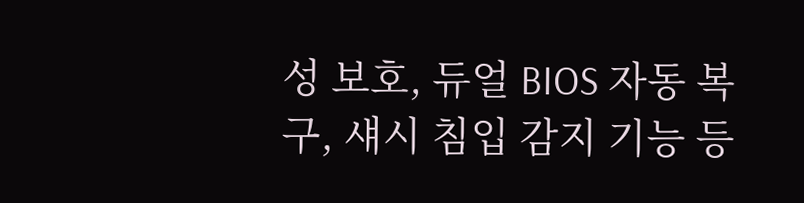성 보호, 듀얼 BIOS 자동 복구, 섀시 침입 감지 기능 등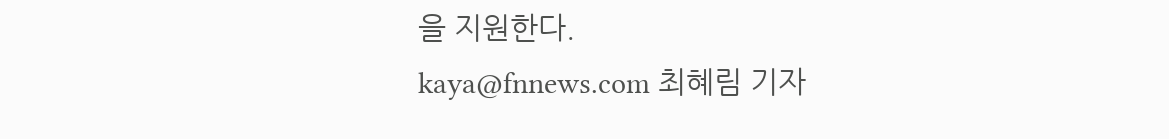을 지원한다.
kaya@fnnews.com 최혜림 기자